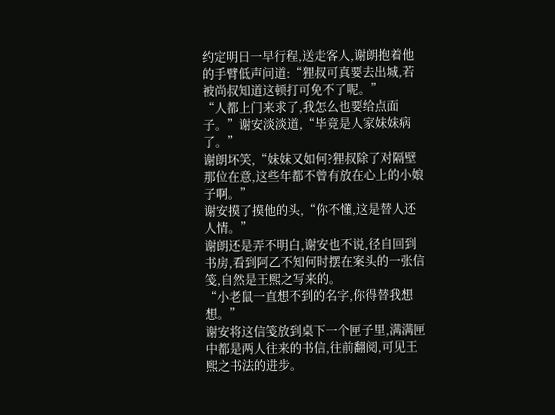约定明日一早行程,送走客人,谢朗抱着他的手臂低声问道:“狸叔可真要去出城,若被尚叔知道这顿打可免不了呢。”
“人都上门来求了,我怎么也要给点面子。”谢安淡淡道,“毕竟是人家妹妹病了。”
谢朗坏笑,“妹妹又如何?狸叔除了对隔壁那位在意,这些年都不曾有放在心上的小娘子啊。”
谢安摸了摸他的头,“你不懂,这是替人还人情。”
谢朗还是弄不明白,谢安也不说,径自回到书房,看到阿乙不知何时摆在案头的一张信笺,自然是王熙之写来的。
“小老鼠一直想不到的名字,你得替我想想。”
谢安将这信笺放到桌下一个匣子里,满满匣中都是两人往来的书信,往前翻阅,可见王熙之书法的进步。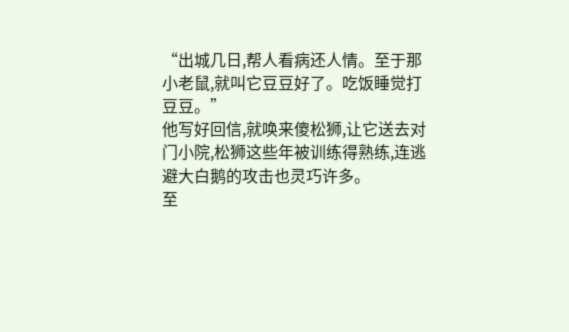“出城几日,帮人看病还人情。至于那小老鼠,就叫它豆豆好了。吃饭睡觉打豆豆。”
他写好回信,就唤来傻松狮,让它送去对门小院,松狮这些年被训练得熟练,连逃避大白鹅的攻击也灵巧许多。
至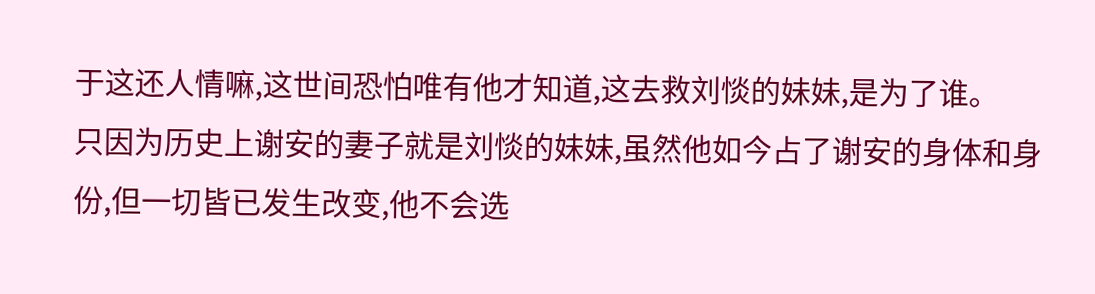于这还人情嘛,这世间恐怕唯有他才知道,这去救刘惔的妹妹,是为了谁。
只因为历史上谢安的妻子就是刘惔的妹妹,虽然他如今占了谢安的身体和身份,但一切皆已发生改变,他不会选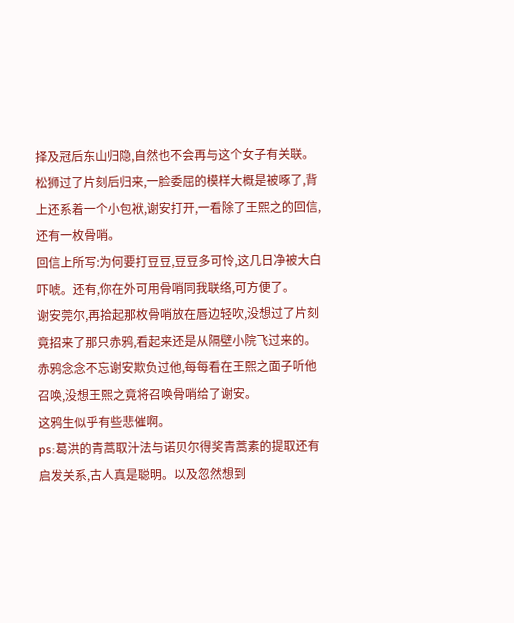择及冠后东山归隐,自然也不会再与这个女子有关联。
松狮过了片刻后归来,一脸委屈的模样大概是被啄了,背上还系着一个小包袱,谢安打开,一看除了王熙之的回信,还有一枚骨哨。
回信上所写:为何要打豆豆,豆豆多可怜,这几日净被大白吓唬。还有,你在外可用骨哨同我联络,可方便了。
谢安莞尔,再拾起那枚骨哨放在唇边轻吹,没想过了片刻竟招来了那只赤鸦,看起来还是从隔壁小院飞过来的。
赤鸦念念不忘谢安欺负过他,每每看在王熙之面子听他召唤,没想王熙之竟将召唤骨哨给了谢安。
这鸦生似乎有些悲催啊。
ps:葛洪的青蒿取汁法与诺贝尔得奖青蒿素的提取还有启发关系,古人真是聪明。以及忽然想到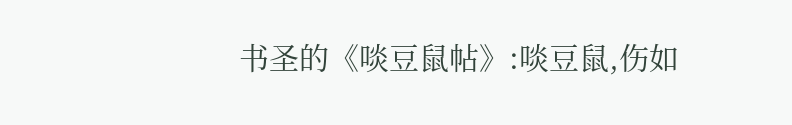书圣的《啖豆鼠帖》:啖豆鼠,伤如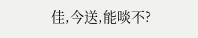佳,今送,能啖不?